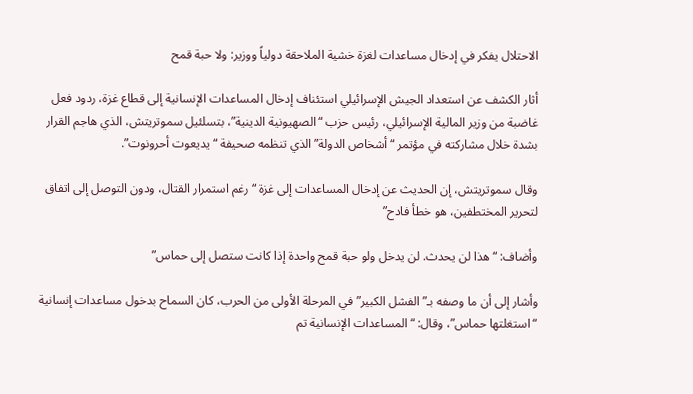الاحتلال يفكر في إدخال مساعدات لغزة خشية الملاحقة دولياً ووزير: ولا حبة قمح

أثار الكشف عن استعداد الجيش الإسرائيلي استئناف إدخال المساعدات الإنسانية إلى قطاع غزة، ردود فعل غاضبة من وزير المالية الإسرائيلي، رئيس حزب “الصهيونية الدينية”، بتسلئيل سموتريتش، الذي هاجم القرار بشدة خلال مشاركته في مؤتمر “أشخاص الدولة” الذي تنظمه صحيفة “يديعوت أحرونوت”.

وقال سموتريتش، إن الحديث عن إدخال المساعدات إلى غزة “رغم استمرار القتال، ودون التوصل إلى اتفاق لتحرير المختطفين، هو خطأ فادح”

وأضاف: “هذا لن يحدث. لن يدخل ولو حبة قمح واحدة إذا كانت ستصل إلى حماس”

وأشار إلى أن ما وصفه بـ”الفشل الكبير” في المرحلة الأولى من الحرب، كان السماح بدخول مساعدات إنسانية “استغلتها حماس”، وقال: “المساعدات الإنسانية تم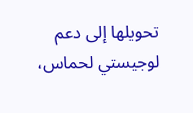تحويلها إلى دعم لوجيستي لحماس،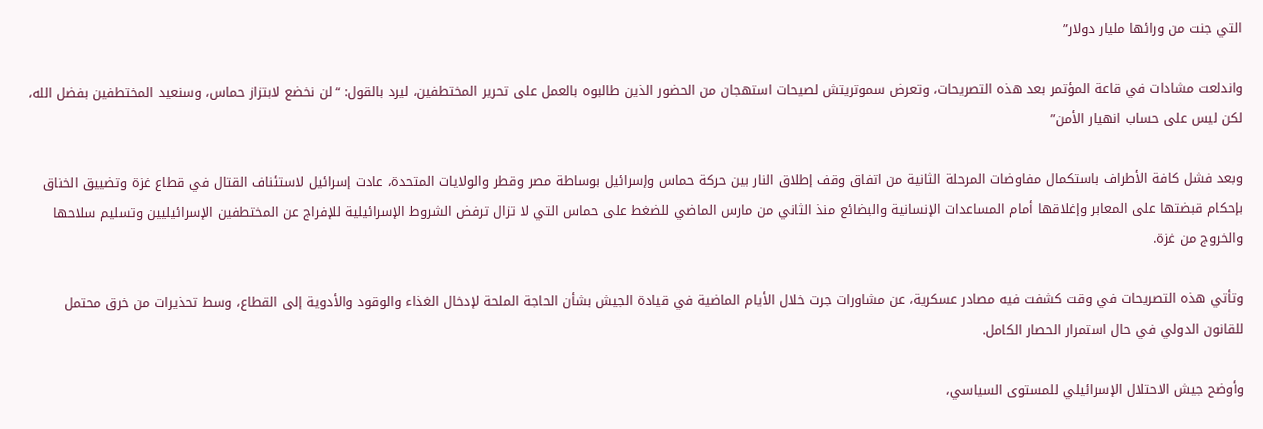التي جنت من ورائها مليار دولار”

واندلعت مشادات في قاعة المؤتمر بعد هذه التصريحات، وتعرض سموتريتش لصيحات استهجان من الحضور الذين طالبوه بالعمل على تحرير المختطفين، ليرد بالقول: “لن نخضع لابتزاز حماس، وسنعيد المختطفين بفضل الله، لكن ليس على حساب انهيار الأمن”

وبعد فشل كافة الأطراف باستكمال مفاوضات المرحلة الثانية من اتفاق وقف إطلاق النار بين حركة حماس وإسرائيل بوساطة مصر وقطر والولايات المتحدة، عادت إسرائيل لاستئناف القتال في قطاع غزة وتضييق الخناق بإحكام قبضتها على المعابر وإغلاقها أمام المساعدات الإنسانية والبضائع منذ الثاني من مارس الماضي للضغط على حماس التي لا تزال ترفض الشروط الإسرائيلية للإفراج عن المختطفين الإسرائيليين وتسليم سلاحها والخروج من غزة.

وتأتي هذه التصريحات في وقت كشفت فيه مصادر عسكرية، عن مشاورات جرت خلال الأيام الماضية في قيادة الجيش بشأن الحاجة الملحة لإدخال الغذاء والوقود والأدوية إلى القطاع، وسط تحذيرات من خرق محتمل للقانون الدولي في حال استمرار الحصار الكامل.

وأوضح جيش الاحتلال الإسرائيلي للمستوى السياسي،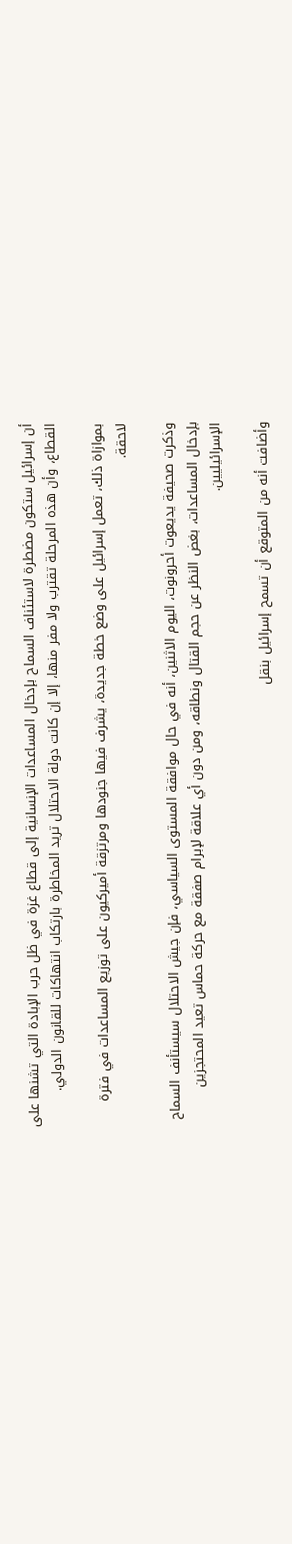أن إسرائيل ستكون مضطرة لاستئناف السماح بإدخال المساعدات الإنسانية إلى قطاع غزة في ظل حرب الإبادة التي تشنها على القطاع، وأن هذه المرحلة تقترب ولا مفر منها، إلا إن كانت دولة الاحتلال تريد المخاطرة بارتكاب انتهاكات للقانون الدولي.

بموازاة ذلك، تعمل إسرائيل على وضع خطة جديدة، يشرف فيها جنودها ومرتزقة أميركيون على توزيع المساعدات في فترة لاحقة.

وذكرت صحيفة يديعوت أحرونوت، اليوم الاثنين، أنه في حال موافقة المستوى السياسي، فإن جيش الاحتلال سيستأنف السماح بإدخال المساعدات، بغض النظر عن حجم القتال ونطاقه، ومن دون أي علاقة لإبرام صفقة مع حركة حماس تعيد المحتجزين الإسرائيليين.

وأضافت أنه من المتوقع أن تسمح إسرائيل بنقل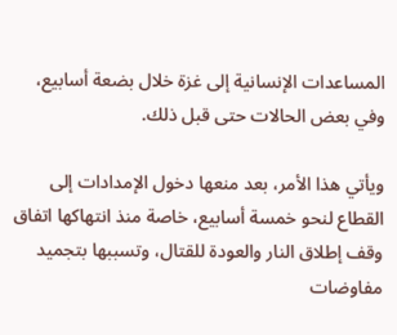المساعدات الإنسانية إلى غزة خلال بضعة أسابيع، وفي بعض الحالات حتى قبل ذلك.

ويأتي هذا الأمر، بعد منعها دخول الإمدادات إلى القطاع لنحو خمسة أسابيع، خاصة منذ انتهاكها اتفاق وقف إطلاق النار والعودة للقتال، وتسببها بتجميد مفاوضات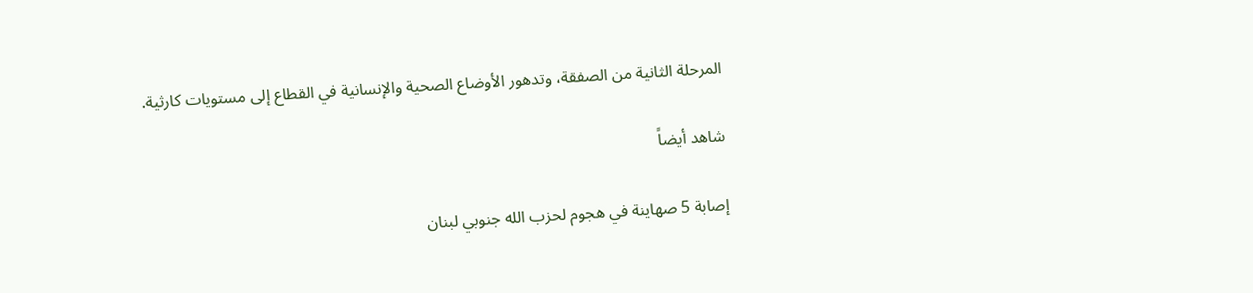المرحلة الثانية من الصفقة، وتدهور الأوضاع الصحية والإنسانية في القطاع إلى مستويات كارثية.

شاهد أيضاً

إصابة 5 صهاينة في هجوم لحزب الله جنوبي لبنان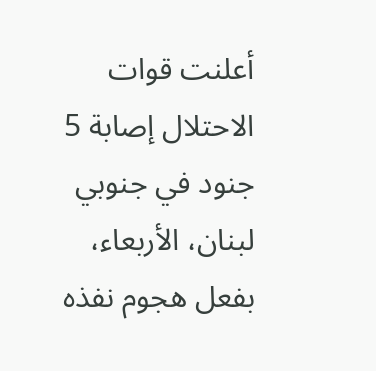أعلنت قوات الاحتلال إصابة 5 جنود في جنوبي لبنان، الأربعاء، بفعل هجوم نفذه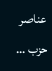عناصر حزب …